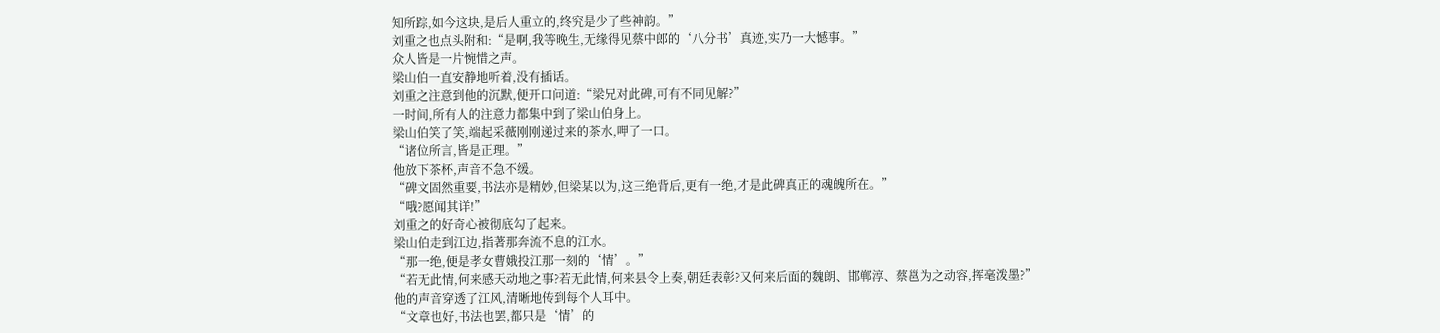知所踪,如今这块,是后人重立的,终究是少了些神韵。”
刘重之也点头附和:“是啊,我等晚生,无缘得见蔡中郎的‘八分书’真迹,实乃一大憾事。”
众人皆是一片惋惜之声。
梁山伯一直安静地听着,没有插话。
刘重之注意到他的沉默,便开口问道:“梁兄对此碑,可有不同见解?”
一时间,所有人的注意力都集中到了梁山伯身上。
梁山伯笑了笑,端起采薇刚刚递过来的茶水,呷了一口。
“诸位所言,皆是正理。”
他放下茶杯,声音不急不缓。
“碑文固然重要,书法亦是精妙,但梁某以为,这三绝背后,更有一绝,才是此碑真正的魂魄所在。”
“哦?愿闻其详!”
刘重之的好奇心被彻底勾了起来。
梁山伯走到江边,指著那奔流不息的江水。
“那一绝,便是孝女曹娥投江那一刻的‘情’。”
“若无此情,何来感天动地之事?若无此情,何来县令上奏,朝廷表彰?又何来后面的魏朗、邯郸淳、蔡邕为之动容,挥毫泼墨?”
他的声音穿透了江风,清晰地传到每个人耳中。
“文章也好,书法也罢,都只是‘情’的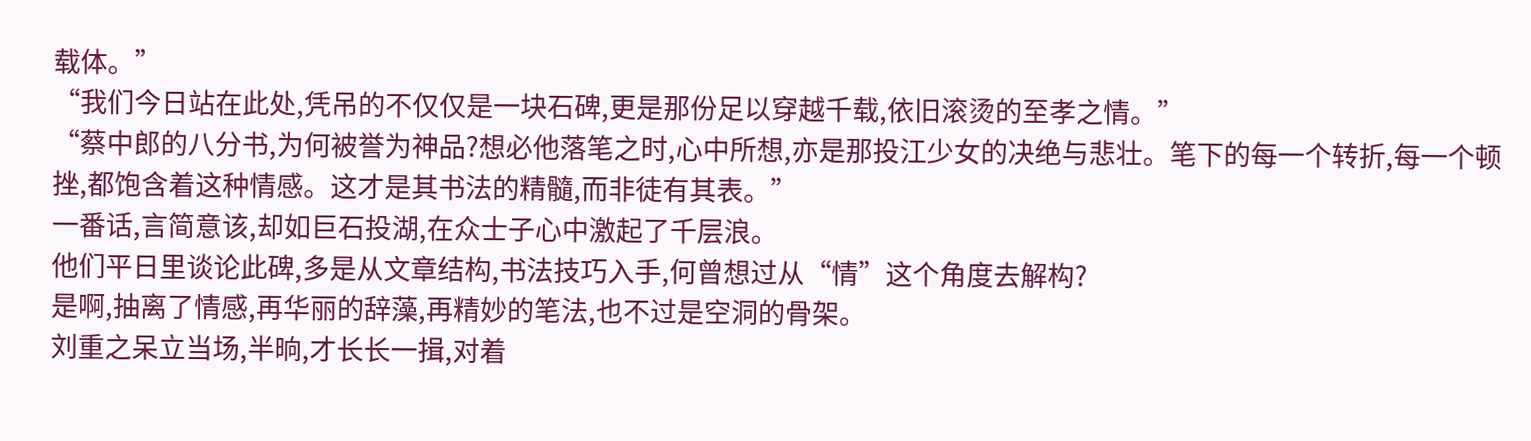载体。”
“我们今日站在此处,凭吊的不仅仅是一块石碑,更是那份足以穿越千载,依旧滚烫的至孝之情。”
“蔡中郎的八分书,为何被誉为神品?想必他落笔之时,心中所想,亦是那投江少女的决绝与悲壮。笔下的每一个转折,每一个顿挫,都饱含着这种情感。这才是其书法的精髓,而非徒有其表。”
一番话,言简意该,却如巨石投湖,在众士子心中激起了千层浪。
他们平日里谈论此碑,多是从文章结构,书法技巧入手,何曾想过从“情”这个角度去解构?
是啊,抽离了情感,再华丽的辞藻,再精妙的笔法,也不过是空洞的骨架。
刘重之呆立当场,半晌,才长长一揖,对着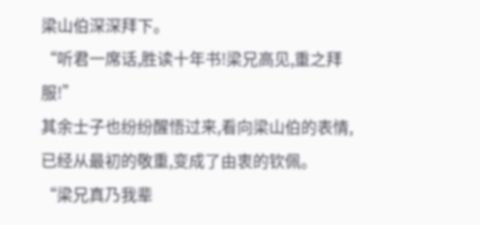梁山伯深深拜下。
“听君一席话,胜读十年书!梁兄高见,重之拜服!”
其余士子也纷纷醒悟过来,看向梁山伯的表情,已经从最初的敬重,变成了由衷的钦佩。
“梁兄真乃我辈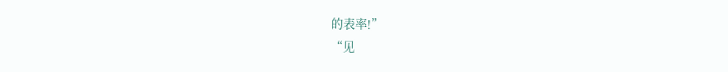的表率!”
“见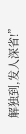解独到,发人深省!”